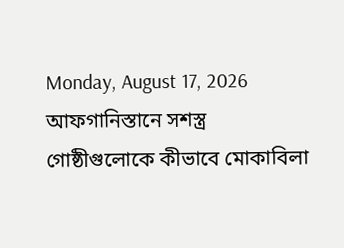Monday, August 17, 2026
আফগানিস্তানে সশস্ত্র গোষ্ঠীগুলোকে কীভাবে মোকাবিলা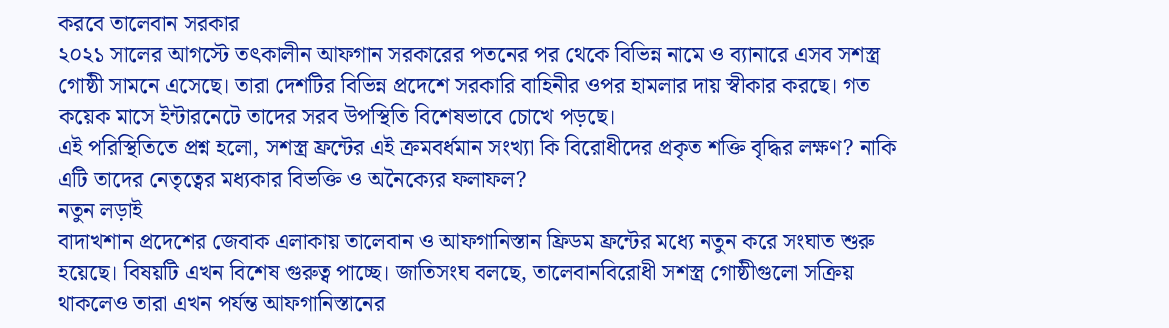করবে তালেবান সরকার
২০২১ সালের আগস্টে তৎকালীন আফগান সরকারের পতনের পর থেকে বিভিন্ন নামে ও ব্যানারে এসব সশস্ত্র গোষ্ঠী সামনে এসেছে। তারা দেশটির বিভিন্ন প্রদেশে সরকারি বাহিনীর ওপর হামলার দায় স্বীকার করছে। গত কয়েক মাসে ইন্টারনেটে তাদের সরব উপস্থিতি বিশেষভাবে চোখে পড়ছে।
এই পরিস্থিতিতে প্রশ্ন হলো, সশস্ত্র ফ্রন্টের এই ক্রমবর্ধমান সংখ্যা কি বিরোধীদের প্রকৃত শক্তি বৃদ্ধির লক্ষণ? নাকি এটি তাদের নেতৃত্বের মধ্যকার বিভক্তি ও অনৈক্যের ফলাফল?
নতুন লড়াই
বাদাখশান প্রদেশের জেবাক এলাকায় তালেবান ও আফগানিস্তান ফ্রিডম ফ্রন্টের মধ্যে নতুন করে সংঘাত শুরু হয়েছে। বিষয়টি এখন বিশেষ গুরুত্ব পাচ্ছে। জাতিসংঘ বলছে, তালেবানবিরোধী সশস্ত্র গোষ্ঠীগুলো সক্রিয় থাকলেও তারা এখন পর্যন্ত আফগানিস্তানের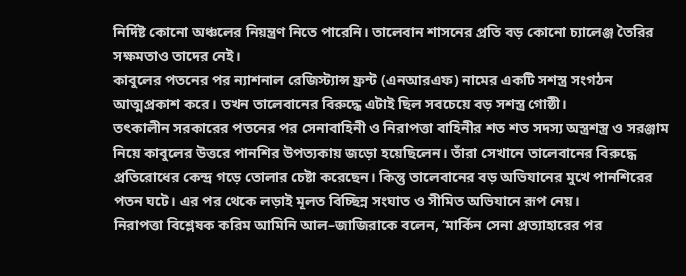নির্দিষ্ট কোনো অঞ্চলের নিয়ন্ত্রণ নিতে পারেনি। তালেবান শাসনের প্রতি বড় কোনো চ্যালেঞ্জ তৈরির সক্ষমতাও তাদের নেই।
কাবুলের পতনের পর ন্যাশনাল রেজিস্ট্যান্স ফ্রন্ট (এনআরএফ) নামের একটি সশস্ত্র সংগঠন আত্মপ্রকাশ করে। তখন তালেবানের বিরুদ্ধে এটাই ছিল সবচেয়ে বড় সশস্ত্র গোষ্ঠী।
তৎকালীন সরকারের পতনের পর সেনাবাহিনী ও নিরাপত্তা বাহিনীর শত শত সদস্য অস্ত্রশস্ত্র ও সরঞ্জাম নিয়ে কাবুলের উত্তরে পানশির উপত্যকায় জড়ো হয়েছিলেন। তাঁরা সেখানে তালেবানের বিরুদ্ধে প্রতিরোধের কেন্দ্র গড়ে তোলার চেষ্টা করেছেন। কিন্তু তালেবানের বড় অভিযানের মুখে পানশিরের পতন ঘটে। এর পর থেকে লড়াই মূলত বিচ্ছিন্ন সংঘাত ও সীমিত অভিযানে রূপ নেয়।
নিরাপত্তা বিশ্লেষক করিম আমিনি আল–জাজিরাকে বলেন, ‘মার্কিন সেনা প্রত্যাহারের পর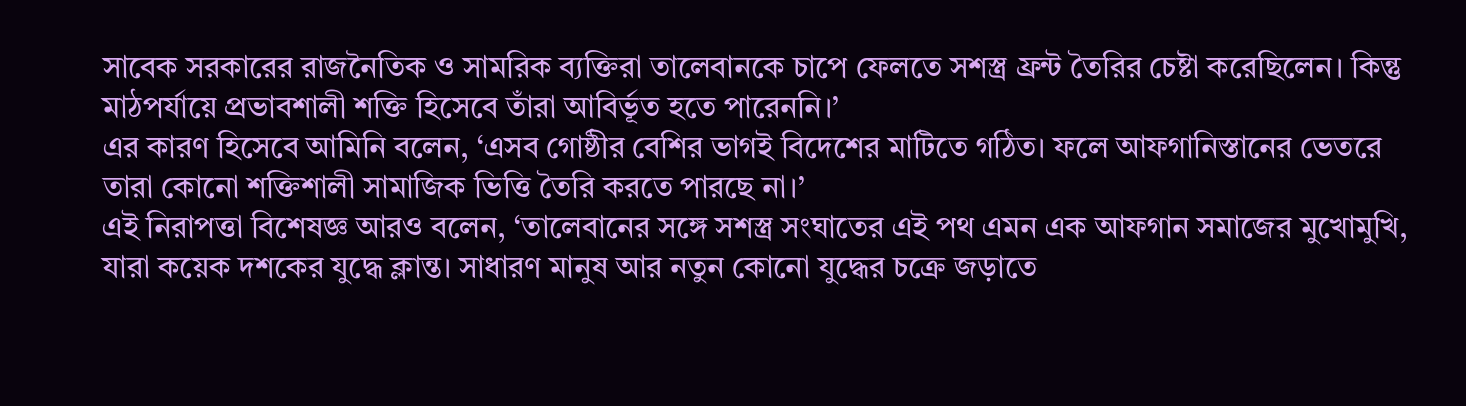সাবেক সরকারের রাজনৈতিক ও সামরিক ব্যক্তিরা তালেবানকে চাপে ফেলতে সশস্ত্র ফ্রন্ট তৈরির চেষ্টা করেছিলেন। কিন্তু মাঠপর্যায়ে প্রভাবশালী শক্তি হিসেবে তাঁরা আবির্ভূত হতে পারেননি।’
এর কারণ হিসেবে আমিনি বলেন, ‘এসব গোষ্ঠীর বেশির ভাগই বিদেশের মাটিতে গঠিত। ফলে আফগানিস্তানের ভেতরে তারা কোনো শক্তিশালী সামাজিক ভিত্তি তৈরি করতে পারছে না।’
এই নিরাপত্তা বিশেষজ্ঞ আরও বলেন, ‘তালেবানের সঙ্গে সশস্ত্র সংঘাতের এই পথ এমন এক আফগান সমাজের মুখোমুখি, যারা কয়েক দশকের যুদ্ধে ক্লান্ত। সাধারণ মানুষ আর নতুন কোনো যুদ্ধের চক্রে জড়াতে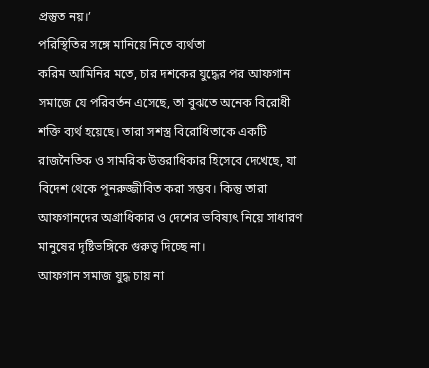প্রস্তুত নয়।’
পরিস্থিতির সঙ্গে মানিয়ে নিতে ব্যর্থতা
করিম আমিনির মতে, চার দশকের যুদ্ধের পর আফগান সমাজে যে পরিবর্তন এসেছে, তা বুঝতে অনেক বিরোধী শক্তি ব্যর্থ হয়েছে। তারা সশস্ত্র বিরোধিতাকে একটি রাজনৈতিক ও সামরিক উত্তরাধিকার হিসেবে দেখেছে, যা বিদেশ থেকে পুনরুজ্জীবিত করা সম্ভব। কিন্তু তারা আফগানদের অগ্রাধিকার ও দেশের ভবিষ্যৎ নিয়ে সাধারণ মানুষের দৃষ্টিভঙ্গিকে গুরুত্ব দিচ্ছে না।
আফগান সমাজ যুদ্ধ চায় না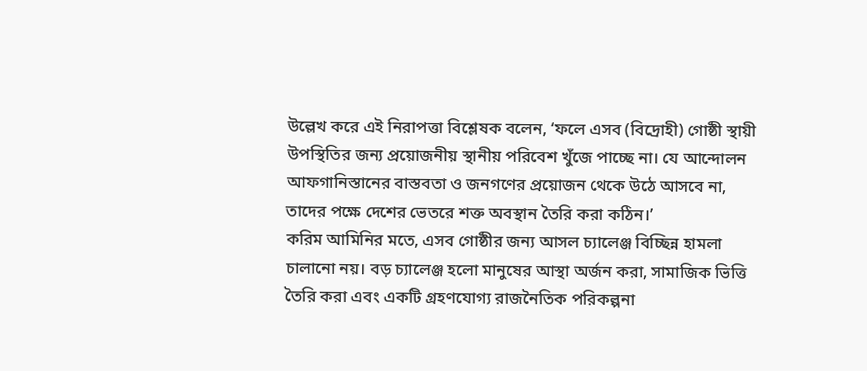উল্লেখ করে এই নিরাপত্তা বিশ্লেষক বলেন, ‘ফলে এসব (বিদ্রোহী) গোষ্ঠী স্থায়ী উপস্থিতির জন্য প্রয়োজনীয় স্থানীয় পরিবেশ খুঁজে পাচ্ছে না। যে আন্দোলন আফগানিস্তানের বাস্তবতা ও জনগণের প্রয়োজন থেকে উঠে আসবে না, তাদের পক্ষে দেশের ভেতরে শক্ত অবস্থান তৈরি করা কঠিন।’
করিম আমিনির মতে, এসব গোষ্ঠীর জন্য আসল চ্যালেঞ্জ বিচ্ছিন্ন হামলা চালানো নয়। বড় চ্যালেঞ্জ হলো মানুষের আস্থা অর্জন করা, সামাজিক ভিত্তি তৈরি করা এবং একটি গ্রহণযোগ্য রাজনৈতিক পরিকল্পনা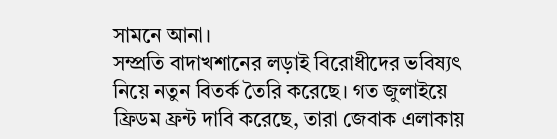সামনে আনা।
সম্প্রতি বাদাখশানের লড়াই বিরোধীদের ভবিষ্যৎ নিয়ে নতুন বিতর্ক তৈরি করেছে। গত জুলাইয়ে ফ্রিডম ফ্রন্ট দাবি করেছে, তারা জেবাক এলাকায়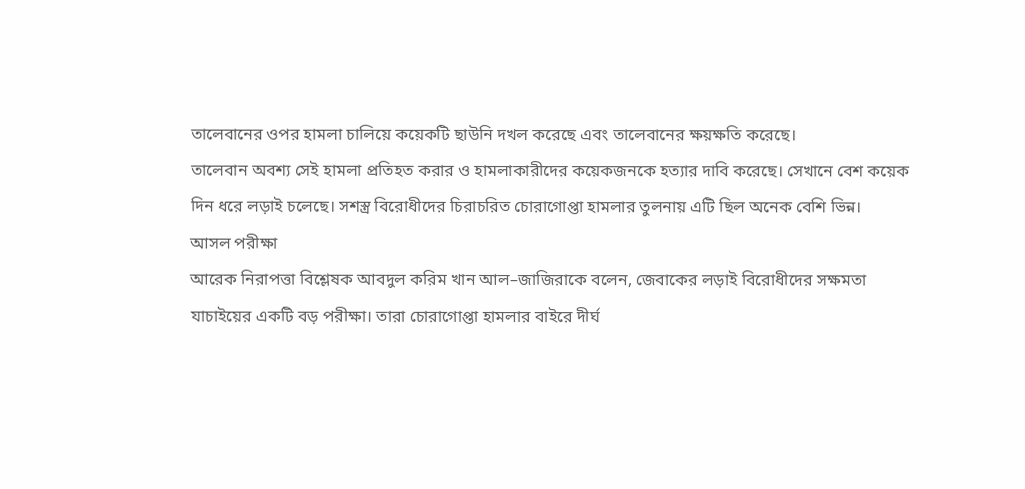তালেবানের ওপর হামলা চালিয়ে কয়েকটি ছাউনি দখল করেছে এবং তালেবানের ক্ষয়ক্ষতি করেছে।
তালেবান অবশ্য সেই হামলা প্রতিহত করার ও হামলাকারীদের কয়েকজনকে হত্যার দাবি করেছে। সেখানে বেশ কয়েক দিন ধরে লড়াই চলেছে। সশস্ত্র বিরোধীদের চিরাচরিত চোরাগোপ্তা হামলার তুলনায় এটি ছিল অনেক বেশি ভিন্ন।
আসল পরীক্ষা
আরেক নিরাপত্তা বিশ্লেষক আবদুল করিম খান আল–জাজিরাকে বলেন, জেবাকের লড়াই বিরোধীদের সক্ষমতা যাচাইয়ের একটি বড় পরীক্ষা। তারা চোরাগোপ্তা হামলার বাইরে দীর্ঘ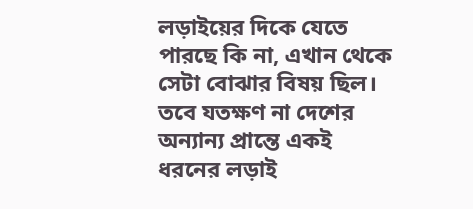লড়াইয়ের দিকে যেতে পারছে কি না, এখান থেকে সেটা বোঝার বিষয় ছিল। তবে যতক্ষণ না দেশের অন্যান্য প্রান্তে একই ধরনের লড়াই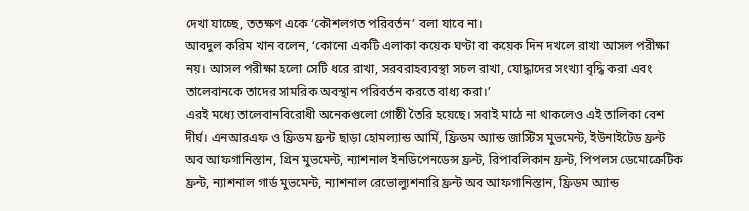দেখা যাচ্ছে, ততক্ষণ একে ‘কৌশলগত পরিবর্তন’ বলা যাবে না।
আবদুল করিম খান বলেন, ‘কোনো একটি এলাকা কয়েক ঘণ্টা বা কয়েক দিন দখলে রাখা আসল পরীক্ষা নয়। আসল পরীক্ষা হলো সেটি ধরে রাখা, সরবরাহব্যবস্থা সচল রাখা, যোদ্ধাদের সংখ্যা বৃদ্ধি করা এবং তালেবানকে তাদের সামরিক অবস্থান পরিবর্তন করতে বাধ্য করা।’
এরই মধ্যে তালেবানবিরোধী অনেকগুলো গোষ্ঠী তৈরি হয়েছে। সবাই মাঠে না থাকলেও এই তালিকা বেশ দীর্ঘ। এনআরএফ ও ফ্রিডম ফ্রন্ট ছাড়া হোমল্যান্ড আর্মি, ফ্রিডম অ্যান্ড জাস্টিস মুভমেন্ট, ইউনাইটেড ফ্রন্ট অব আফগানিস্তান, গ্রিন মুভমেন্ট, ন্যাশনাল ইনডিপেনডেন্স ফ্রন্ট, রিপাবলিকান ফ্রন্ট, পিপলস ডেমোক্রেটিক ফ্রন্ট, ন্যাশনাল গার্ড মুভমেন্ট, ন্যাশনাল রেভোল্যুশনারি ফ্রন্ট অব আফগানিস্তান, ফ্রিডম অ্যান্ড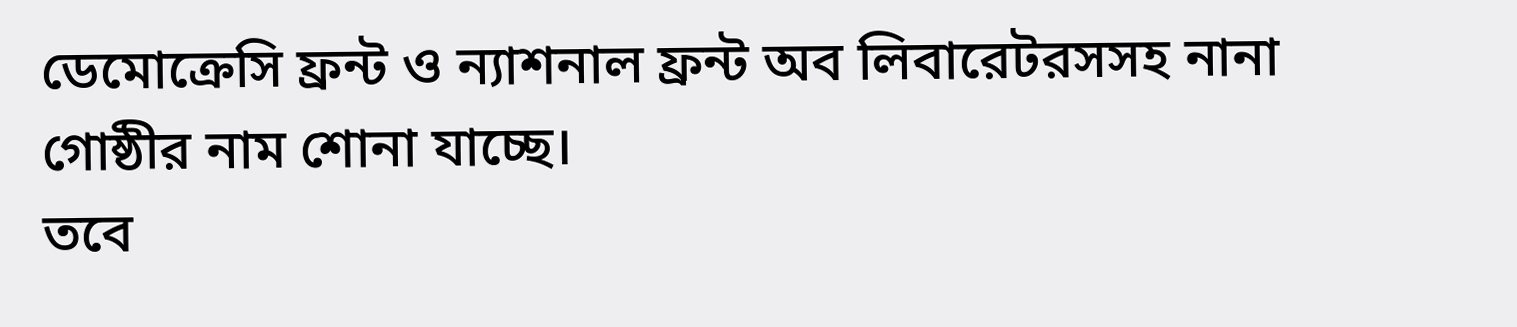ডেমোক্রেসি ফ্রন্ট ও ন্যাশনাল ফ্রন্ট অব লিবারেটরসসহ নানা গোষ্ঠীর নাম শোনা যাচ্ছে।
তবে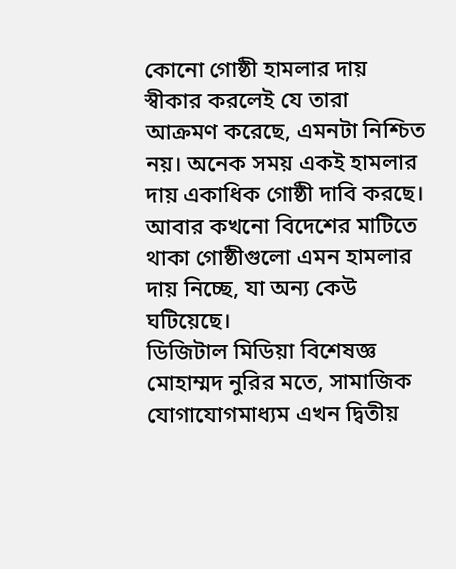কোনো গোষ্ঠী হামলার দায় স্বীকার করলেই যে তারা আক্রমণ করেছে, এমনটা নিশ্চিত নয়। অনেক সময় একই হামলার দায় একাধিক গোষ্ঠী দাবি করছে। আবার কখনো বিদেশের মাটিতে থাকা গোষ্ঠীগুলো এমন হামলার দায় নিচ্ছে, যা অন্য কেউ ঘটিয়েছে।
ডিজিটাল মিডিয়া বিশেষজ্ঞ মোহাম্মদ নুরির মতে, সামাজিক যোগাযোগমাধ্যম এখন দ্বিতীয়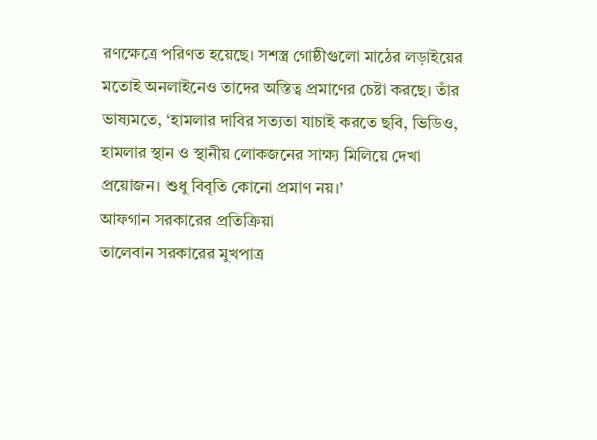রণক্ষেত্রে পরিণত হয়েছে। সশস্ত্র গোষ্ঠীগুলো মাঠের লড়াইয়ের মতোই অনলাইনেও তাদের অস্তিত্ব প্রমাণের চেষ্টা করছে। তাঁর ভাষ্যমতে, ‘হামলার দাবির সত্যতা যাচাই করতে ছবি, ভিডিও, হামলার স্থান ও স্থানীয় লোকজনের সাক্ষ্য মিলিয়ে দেখা প্রয়োজন। শুধু বিবৃতি কোনো প্রমাণ নয়।’
আফগান সরকারের প্রতিক্রিয়া
তালেবান সরকারের মুখপাত্র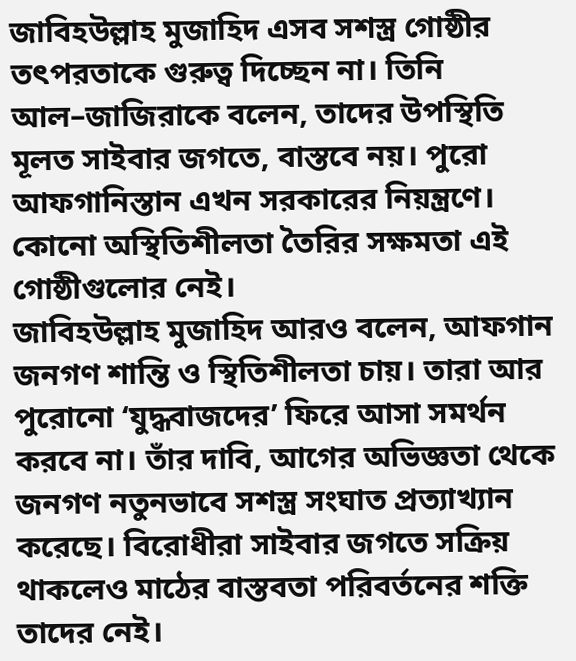জাবিহউল্লাহ মুজাহিদ এসব সশস্ত্র গোষ্ঠীর তৎপরতাকে গুরুত্ব দিচ্ছেন না। তিনি আল–জাজিরাকে বলেন, তাদের উপস্থিতি মূলত সাইবার জগতে, বাস্তবে নয়। পুরো আফগানিস্তান এখন সরকারের নিয়ন্ত্রণে। কোনো অস্থিতিশীলতা তৈরির সক্ষমতা এই গোষ্ঠীগুলোর নেই।
জাবিহউল্লাহ মুজাহিদ আরও বলেন, আফগান জনগণ শান্তি ও স্থিতিশীলতা চায়। তারা আর পুরোনো ‘যুদ্ধবাজদের’ ফিরে আসা সমর্থন করবে না। তাঁর দাবি, আগের অভিজ্ঞতা থেকে জনগণ নতুনভাবে সশস্ত্র সংঘাত প্রত্যাখ্যান করেছে। বিরোধীরা সাইবার জগতে সক্রিয় থাকলেও মাঠের বাস্তবতা পরিবর্তনের শক্তি তাদের নেই।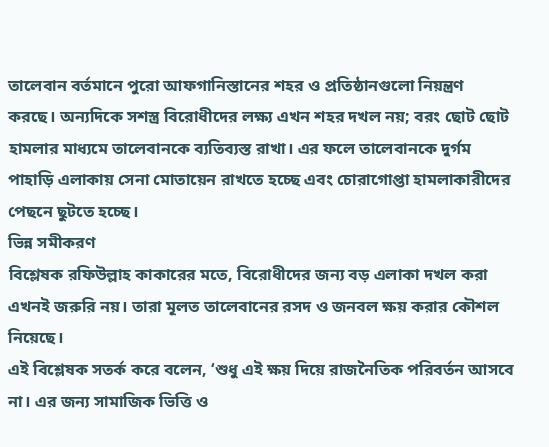তালেবান বর্তমানে পুরো আফগানিস্তানের শহর ও প্রতিষ্ঠানগুলো নিয়ন্ত্রণ করছে। অন্যদিকে সশস্ত্র বিরোধীদের লক্ষ্য এখন শহর দখল নয়; বরং ছোট ছোট হামলার মাধ্যমে তালেবানকে ব্যতিব্যস্ত রাখা। এর ফলে তালেবানকে দুর্গম পাহাড়ি এলাকায় সেনা মোতায়েন রাখতে হচ্ছে এবং চোরাগোপ্তা হামলাকারীদের পেছনে ছুটতে হচ্ছে।
ভিন্ন সমীকরণ
বিশ্লেষক রফিউল্লাহ কাকারের মতে, বিরোধীদের জন্য বড় এলাকা দখল করা এখনই জরুরি নয়। তারা মূলত তালেবানের রসদ ও জনবল ক্ষয় করার কৌশল নিয়েছে।
এই বিশ্লেষক সতর্ক করে বলেন, ‘শুধু এই ক্ষয় দিয়ে রাজনৈতিক পরিবর্তন আসবে না। এর জন্য সামাজিক ভিত্তি ও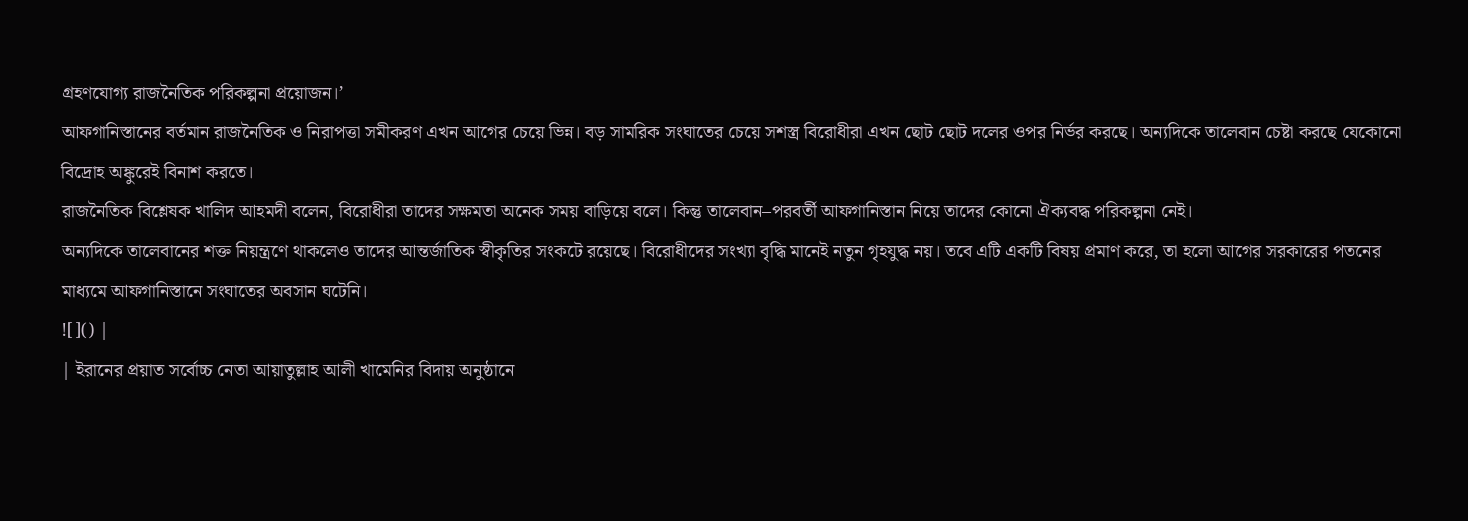গ্রহণযোগ্য রাজনৈতিক পরিকল্পনা প্রয়োজন।’
আফগানিস্তানের বর্তমান রাজনৈতিক ও নিরাপত্তা সমীকরণ এখন আগের চেয়ে ভিন্ন। বড় সামরিক সংঘাতের চেয়ে সশস্ত্র বিরোধীরা এখন ছোট ছোট দলের ওপর নির্ভর করছে। অন্যদিকে তালেবান চেষ্টা করছে যেকোনো বিদ্রোহ অঙ্কুরেই বিনাশ করতে।
রাজনৈতিক বিশ্লেষক খালিদ আহমদী বলেন, বিরোধীরা তাদের সক্ষমতা অনেক সময় বাড়িয়ে বলে। কিন্তু তালেবান–পরবর্তী আফগানিস্তান নিয়ে তাদের কোনো ঐক্যবদ্ধ পরিকল্পনা নেই।
অন্যদিকে তালেবানের শক্ত নিয়ন্ত্রণে থাকলেও তাদের আন্তর্জাতিক স্বীকৃতির সংকটে রয়েছে। বিরোধীদের সংখ্যা বৃদ্ধি মানেই নতুন গৃহযুদ্ধ নয়। তবে এটি একটি বিষয় প্রমাণ করে, তা হলো আগের সরকারের পতনের মাধ্যমে আফগানিস্তানে সংঘাতের অবসান ঘটেনি।
![]() |
| ইরানের প্রয়াত সর্বোচ্চ নেতা আয়াতুল্লাহ আলী খামেনির বিদায় অনুষ্ঠানে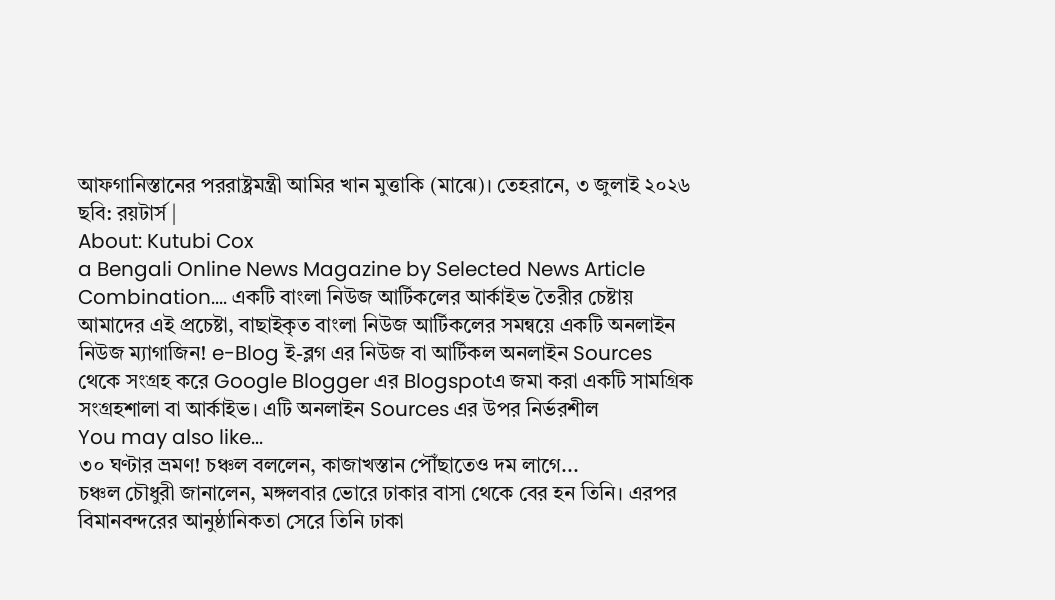আফগানিস্তানের পররাষ্ট্রমন্ত্রী আমির খান মুত্তাকি (মাঝে)। তেহরানে, ৩ জুলাই ২০২৬ ছবি: রয়টার্স |
About: Kutubi Cox
a Bengali Online News Magazine by Selected News Article Combination.... একটি বাংলা নিউজ আর্টিকলের আর্কাইভ তৈরীর চেষ্টায় আমাদের এই প্রচেষ্টা, বাছাইকৃত বাংলা নিউজ আর্টিকলের সমন্বয়ে একটি অনলাইন নিউজ ম্যাগাজিন! e-Blog ই-ব্লগ এর নিউজ বা আর্টিকল অনলাইন Sources থেকে সংগ্রহ করে Google Blogger এর Blogspotএ জমা করা একটি সামগ্রিক সংগ্রহশালা বা আর্কাইভ। এটি অনলাইন Sources এর উপর নির্ভরশীল
You may also like...
৩০ ঘণ্টার ভ্রমণ! চঞ্চল বললেন, কাজাখস্তান পৌঁছাতেও দম লাগে...
চঞ্চল চৌধুরী জানালেন, মঙ্গলবার ভোরে ঢাকার বাসা থেকে বের হন তিনি। এরপর বিমানবন্দরের আনুষ্ঠানিকতা সেরে তিনি ঢাকা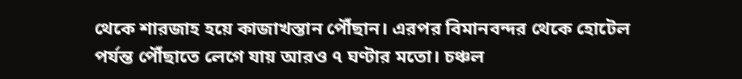থেকে শারজাহ হয়ে কাজাখস্তান পৌঁছান। এরপর বিমানবন্দর থেকে হোটেল পর্যন্ত পৌঁছাতে লেগে যায় আরও ৭ ঘণ্টার মতো। চঞ্চল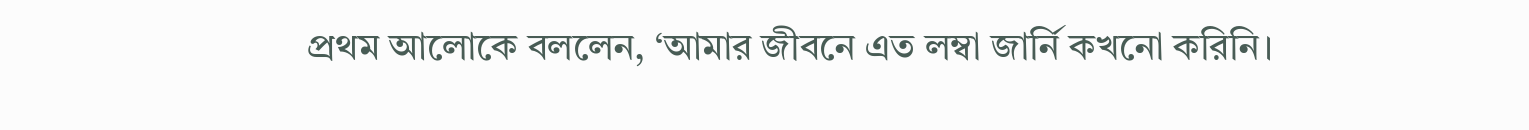প্রথম আলোকে বললেন, ‘আমার জীবনে এত লম্বা জার্নি কখনো করিনি।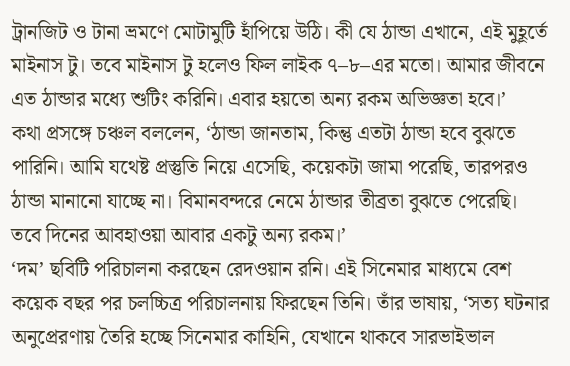ট্রানজিট ও টানা ভ্রমণে মোটামুটি হাঁপিয়ে উঠি। কী যে ঠান্ডা এখানে, এই মুহূর্তে মাইনাস টু। তবে মাইনাস টু হলেও ফিল লাইক ৭–৮–এর মতো। আমার জীবনে এত ঠান্ডার মধ্যে শুটিং করিনি। এবার হয়তো অন্য রকম অভিজ্ঞতা হবে।’
কথা প্রসঙ্গে চঞ্চল বললেন, ‘ঠান্ডা জানতাম, কিন্তু এতটা ঠান্ডা হবে বুঝতে পারিনি। আমি যথেষ্ট প্রস্তুতি নিয়ে এসেছি, কয়েকটা জামা পরেছি, তারপরও ঠান্ডা মানানো যাচ্ছে না। বিমানবন্দরে নেমে ঠান্ডার তীব্রতা বুঝতে পেরেছি। তবে দিনের আবহাওয়া আবার একটু অন্য রকম।’
‘দম’ ছবিটি পরিচালনা করছেন রেদওয়ান রনি। এই সিনেমার মাধ্যমে বেশ কয়েক বছর পর চলচ্চিত্র পরিচালনায় ফিরছেন তিনি। তাঁর ভাষায়, ‘সত্য ঘটনার অনুপ্রেরণায় তৈরি হচ্ছে সিনেমার কাহিনি, যেখানে থাকবে সারভাইভাল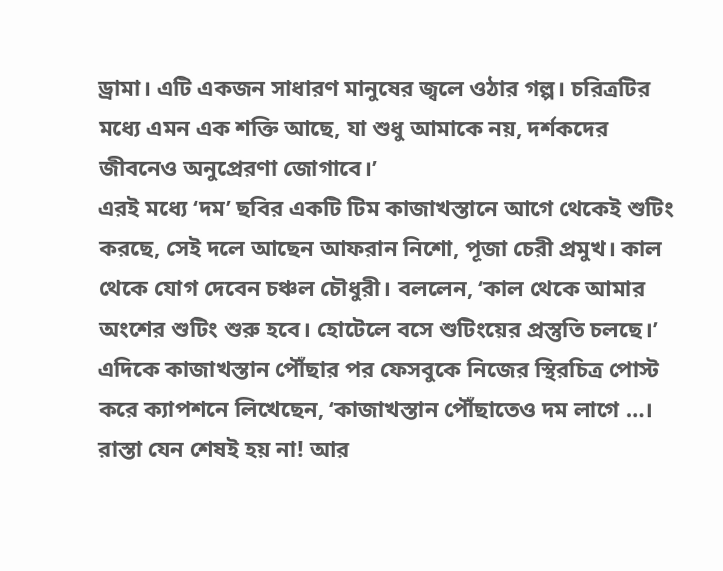ড্রামা। এটি একজন সাধারণ মানুষের জ্বলে ওঠার গল্প। চরিত্রটির মধ্যে এমন এক শক্তি আছে, যা শুধু আমাকে নয়, দর্শকদের জীবনেও অনুপ্রেরণা জোগাবে।’
এরই মধ্যে ‘দম’ ছবির একটি টিম কাজাখস্তানে আগে থেকেই শুটিং করছে, সেই দলে আছেন আফরান নিশো, পূজা চেরী প্রমুখ। কাল থেকে যোগ দেবেন চঞ্চল চৌধুরী। বললেন, ‘কাল থেকে আমার অংশের শুটিং শুরু হবে। হোটেলে বসে শুটিংয়ের প্রস্তুতি চলছে।’
এদিকে কাজাখস্তান পৌঁছার পর ফেসবুকে নিজের স্থিরচিত্র পোস্ট করে ক্যাপশনে লিখেছেন, ‘কাজাখস্তান পৌঁছাতেও দম লাগে …। রাস্তা যেন শেষই হয় না! আর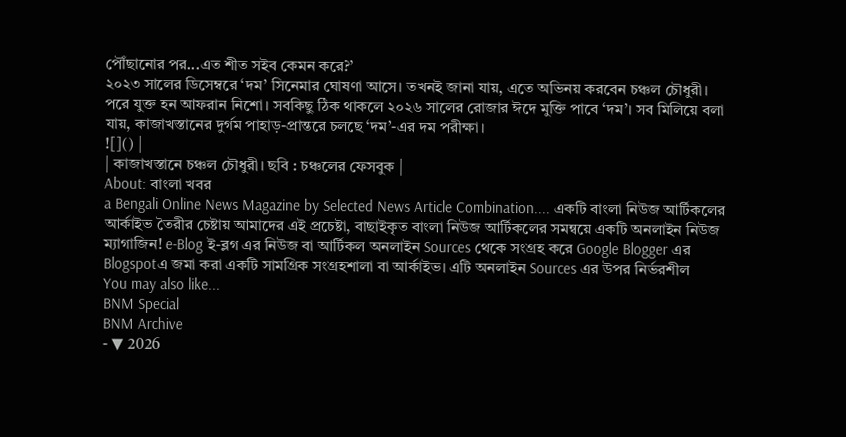পৌঁছানোর পর...এত শীত সইব কেমন করে?’
২০২৩ সালের ডিসেম্বরে ‘দম’ সিনেমার ঘোষণা আসে। তখনই জানা যায়, এতে অভিনয় করবেন চঞ্চল চৌধুরী। পরে যুক্ত হন আফরান নিশো। সবকিছু ঠিক থাকলে ২০২৬ সালের রোজার ঈদে মুক্তি পাবে ‘দম’। সব মিলিয়ে বলা যায়, কাজাখস্তানের দুর্গম পাহাড়-প্রান্তরে চলছে ‘দম’-এর দম পরীক্ষা।
![]() |
| কাজাখস্তানে চঞ্চল চৌধুরী। ছবি : চঞ্চলের ফেসবুক |
About: বাংলা খবর
a Bengali Online News Magazine by Selected News Article Combination.... একটি বাংলা নিউজ আর্টিকলের আর্কাইভ তৈরীর চেষ্টায় আমাদের এই প্রচেষ্টা, বাছাইকৃত বাংলা নিউজ আর্টিকলের সমন্বয়ে একটি অনলাইন নিউজ ম্যাগাজিন! e-Blog ই-ব্লগ এর নিউজ বা আর্টিকল অনলাইন Sources থেকে সংগ্রহ করে Google Blogger এর Blogspotএ জমা করা একটি সামগ্রিক সংগ্রহশালা বা আর্কাইভ। এটি অনলাইন Sources এর উপর নির্ভরশীল
You may also like...
BNM Special
BNM Archive
- ▼ 2026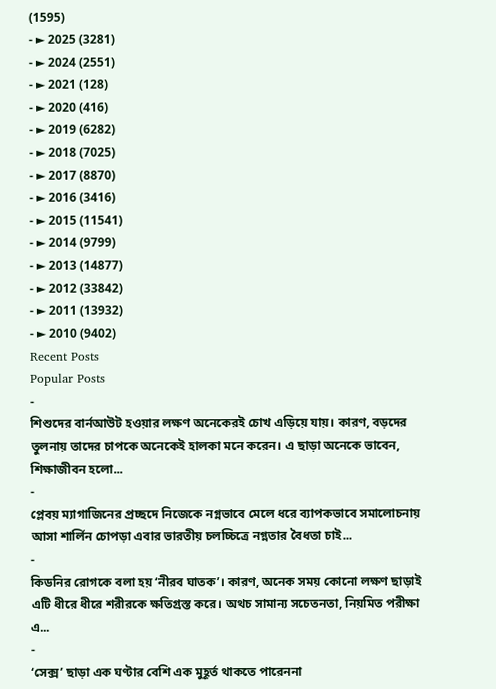(1595)
- ► 2025 (3281)
- ► 2024 (2551)
- ► 2021 (128)
- ► 2020 (416)
- ► 2019 (6282)
- ► 2018 (7025)
- ► 2017 (8870)
- ► 2016 (3416)
- ► 2015 (11541)
- ► 2014 (9799)
- ► 2013 (14877)
- ► 2012 (33842)
- ► 2011 (13932)
- ► 2010 (9402)
Recent Posts
Popular Posts
-
শিশুদের বার্নআউট হওয়ার লক্ষণ অনেকেরই চোখ এড়িয়ে যায়। কারণ, বড়দের তুলনায় তাদের চাপকে অনেকেই হালকা মনে করেন। এ ছাড়া অনেকে ভাবেন, শিক্ষাজীবন হলো...
-
প্লেবয় ম্যাগাজিনের প্রচ্ছদে নিজেকে নগ্নভাবে মেলে ধরে ব্যাপকভাবে সমালোচনায় আসা শার্লিন চোপড়া এবার ভারতীয় চলচ্চিত্রে নগ্নতার বৈধতা চাই...
-
কিডনির রোগকে বলা হয় ‘নীরব ঘাতক’। কারণ, অনেক সময় কোনো লক্ষণ ছাড়াই এটি ধীরে ধীরে শরীরকে ক্ষতিগ্রস্ত করে। অথচ সামান্য সচেতনতা, নিয়মিত পরীক্ষা এ...
-
‘সেক্স’ ছাড়া এক ঘণ্টার বেশি এক মুহূর্ত থাকতে পারেননা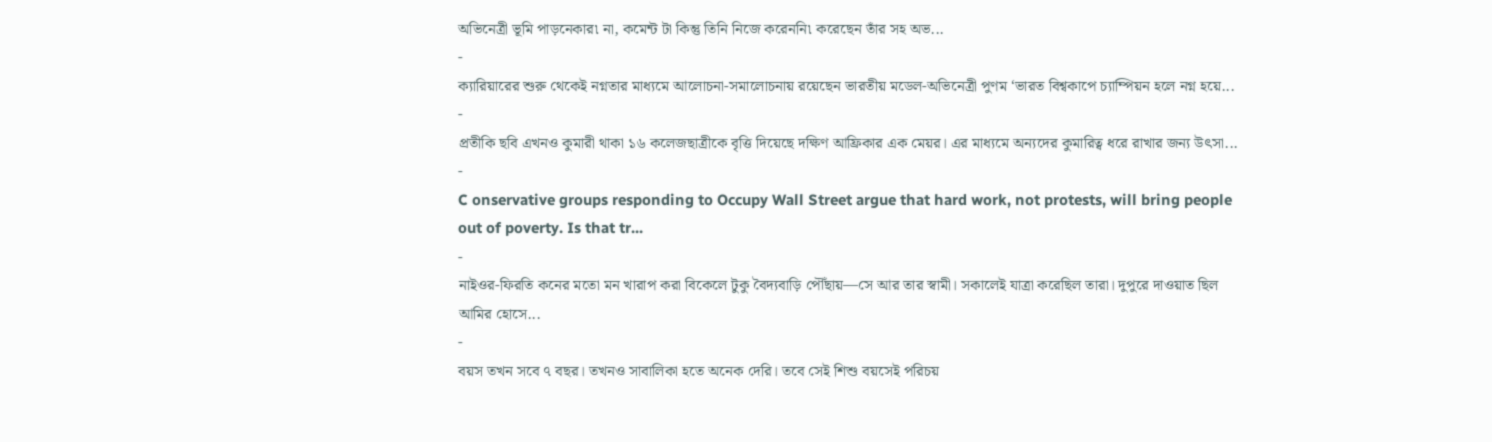অভিনেত্রী ভূমি পাড়নেকার৷ না, কমেন্ট টা কিন্তু তিনি নিজে করেননি৷ করেছেন তাঁর সহ অভ...
-
ক্যারিয়ারের শুরু থেকেই নগ্নতার মাধ্যমে আলোচনা-সমালোচনায় রয়েছেন ভারতীয় মডেল-অভিনেত্রী পুণম ‘ভারত বিশ্বকাপে চ্যাম্পিয়ন হলে নগ্ন হয়ে...
-
প্রতীকি ছবি এখনও কুমারী থাকা ১৬ কলেজছাত্রীকে বৃত্তি দিয়েছে দক্ষিণ আফ্রিকার এক মেয়র। এর মাধ্যমে অন্যদের কুমারিত্ব ধরে রাখার জন্য উৎসা...
-
C onservative groups responding to Occupy Wall Street argue that hard work, not protests, will bring people out of poverty. Is that tr...
-
নাইওর-ফিরতি কনের মতো মন খারাপ করা বিকেলে টুকু বৈদ্যবাড়ি পৌঁছায়—সে আর তার স্বামী। সকালেই যাত্রা করেছিল তারা। দুপুরে দাওয়াত ছিল আমির হোসে...
-
বয়স তখন সবে ৭ বছর। তখনও সাবালিকা হতে অনেক দেরি। তবে সেই শিশু বয়সেই পরিচয়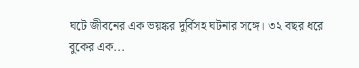ঘটে জীবনের এক ভয়ঙ্কর দুর্বিসহ ঘটনার সঙ্গে। ৩২ বছর ধরে বুকের এক...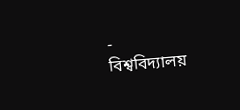-
বিশ্ববিদ্যালয়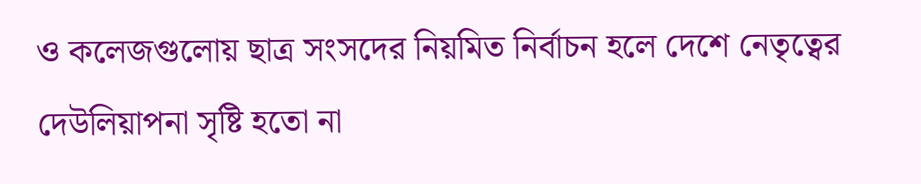ও কলেজগুলোয় ছাত্র সংসদের নিয়মিত নির্বাচন হলে দেশে নেতৃত্বের দেউলিয়াপনা সৃষ্টি হতো না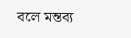বলে মন্তব্য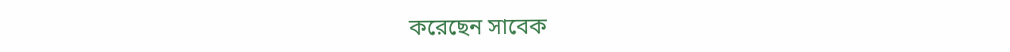করেছেন সাবেক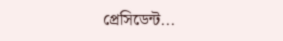প্রেসিডেন্ট...